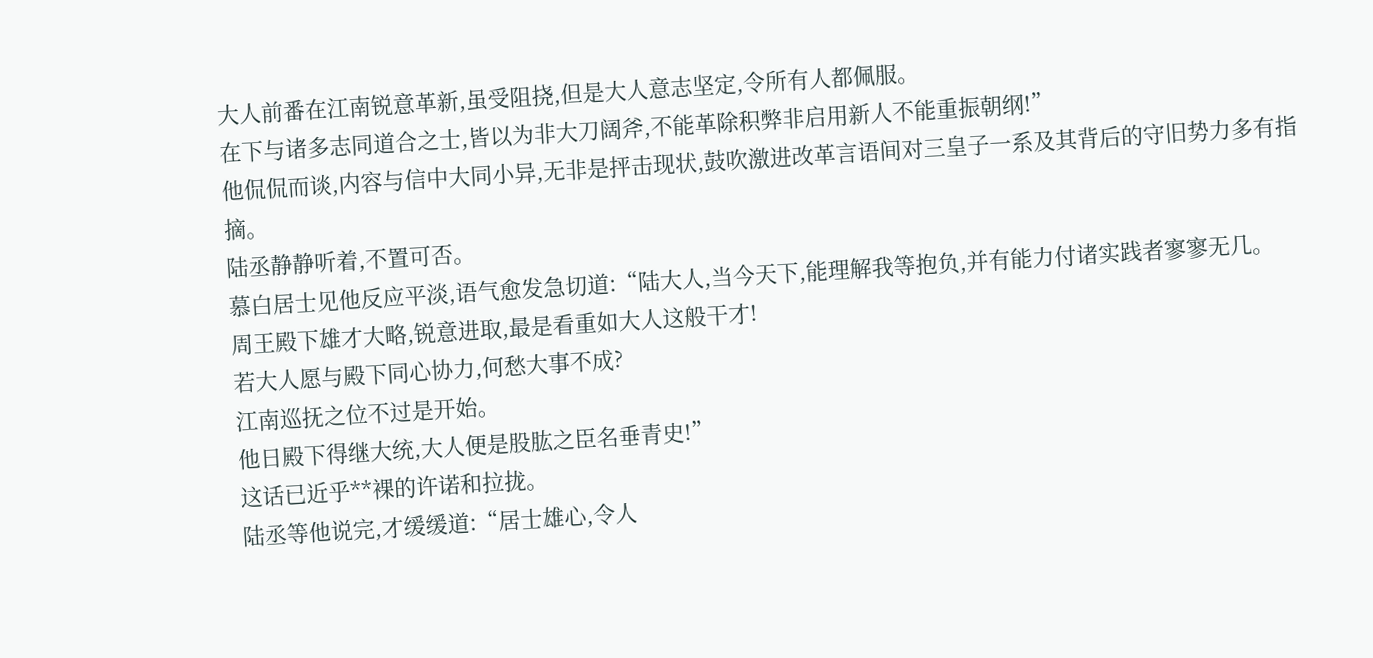大人前番在江南锐意革新,虽受阻挠,但是大人意志坚定,令所有人都佩服。
在下与诸多志同道合之士,皆以为非大刀阔斧,不能革除积弊非启用新人不能重振朝纲!”
他侃侃而谈,内容与信中大同小异,无非是抨击现状,鼓吹激进改革言语间对三皇子一系及其背后的守旧势力多有指摘。
陆丞静静听着,不置可否。
慕白居士见他反应平淡,语气愈发急切道:“陆大人,当今天下,能理解我等抱负,并有能力付诸实践者寥寥无几。
周王殿下雄才大略,锐意进取,最是看重如大人这般干才!
若大人愿与殿下同心协力,何愁大事不成?
江南巡抚之位不过是开始。
他日殿下得继大统,大人便是股肱之臣名垂青史!”
这话已近乎**裸的许诺和拉拢。
陆丞等他说完,才缓缓道:“居士雄心,令人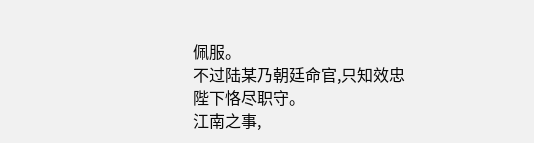佩服。
不过陆某乃朝廷命官,只知效忠陛下恪尽职守。
江南之事,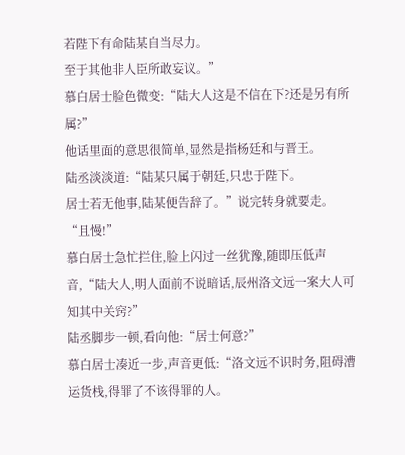若陛下有命陆某自当尽力。
至于其他非人臣所敢妄议。”
慕白居士脸色微变:“陆大人这是不信在下?还是另有所属?”
他话里面的意思很简单,显然是指杨廷和与晋王。
陆丞淡淡道:“陆某只属于朝廷,只忠于陛下。
居士若无他事,陆某便告辞了。”说完转身就要走。
“且慢!”
慕白居士急忙拦住,脸上闪过一丝犹豫,随即压低声音,“陆大人,明人面前不说暗话,辰州洛文远一案大人可知其中关窍?”
陆丞脚步一顿,看向他:“居士何意?”
慕白居士凑近一步,声音更低:“洛文远不识时务,阻碍漕运货栈,得罪了不该得罪的人。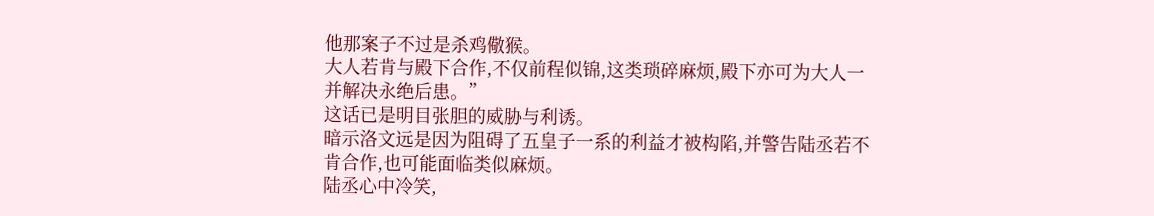他那案子不过是杀鸡儆猴。
大人若肯与殿下合作,不仅前程似锦,这类琐碎麻烦,殿下亦可为大人一并解决永绝后患。”
这话已是明目张胆的威胁与利诱。
暗示洛文远是因为阻碍了五皇子一系的利益才被构陷,并警告陆丞若不肯合作,也可能面临类似麻烦。
陆丞心中冷笑,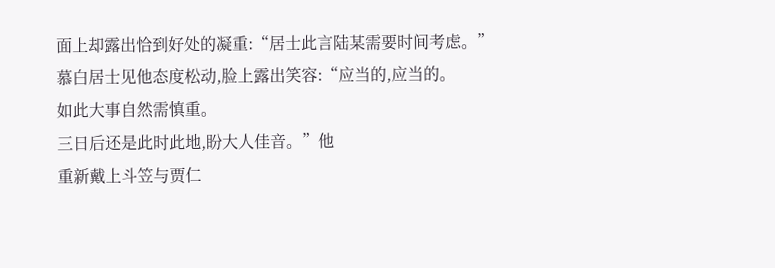面上却露出恰到好处的凝重:“居士此言陆某需要时间考虑。”
慕白居士见他态度松动,脸上露出笑容:“应当的,应当的。
如此大事自然需慎重。
三日后还是此时此地,盼大人佳音。”他
重新戴上斗笠与贾仁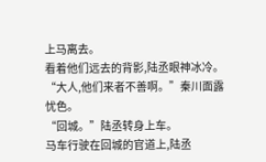上马离去。
看着他们远去的背影,陆丞眼神冰冷。
“大人,他们来者不善啊。”秦川面露忧色。
“回城。”陆丞转身上车。
马车行驶在回城的官道上,陆丞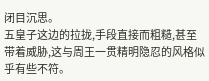闭目沉思。
五皇子这边的拉拢,手段直接而粗糙,甚至带着威胁,这与周王一贯精明隐忍的风格似乎有些不符。